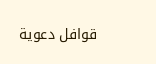قوافل دعوية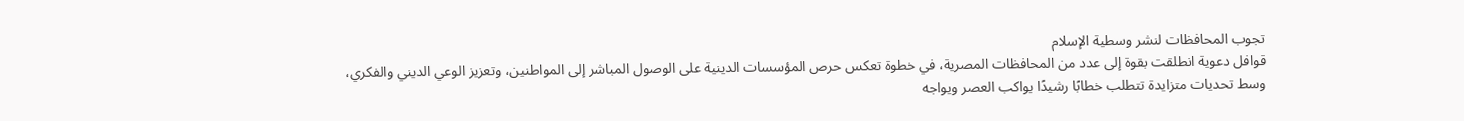تجوب المحافظات لنشر وسطية الإسلام
قوافل دعوية انطلقت بقوة إلى عدد من المحافظات المصرية، في خطوة تعكس حرص المؤسسات الدينية على الوصول المباشر إلى المواطنين، وتعزيز الوعي الديني والفكري، وسط تحديات متزايدة تتطلب خطابًا رشيدًا يواكب العصر ويواجه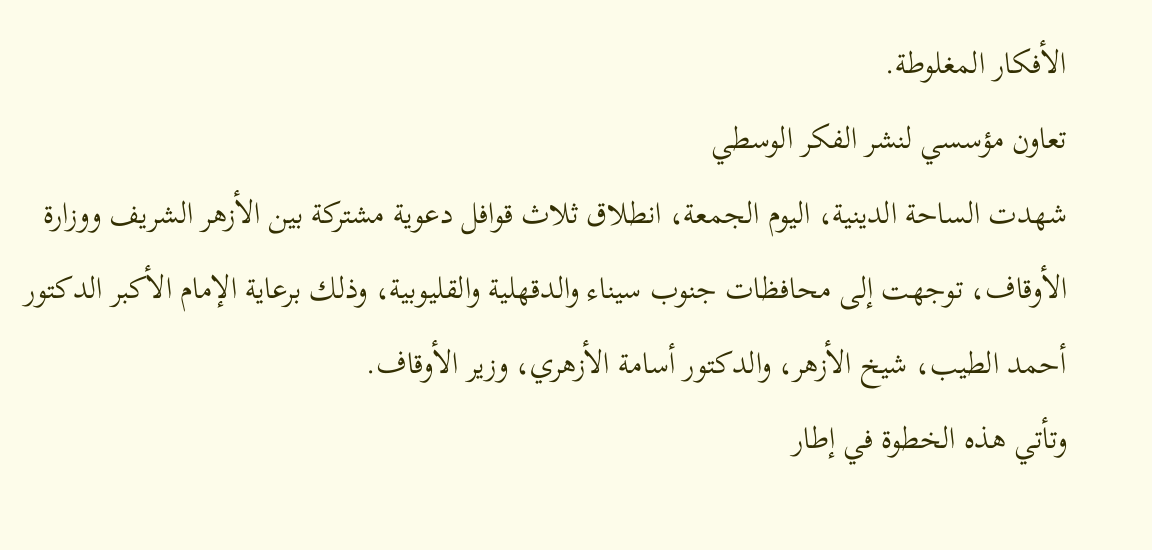الأفكار المغلوطة.
تعاون مؤسسي لنشر الفكر الوسطي
شهدت الساحة الدينية، اليوم الجمعة، انطلاق ثلاث قوافل دعوية مشتركة بين الأزهر الشريف ووزارة الأوقاف، توجهت إلى محافظات جنوب سيناء والدقهلية والقليوبية، وذلك برعاية الإمام الأكبر الدكتور أحمد الطيب، شيخ الأزهر، والدكتور أسامة الأزهري، وزير الأوقاف.
وتأتي هذه الخطوة في إطار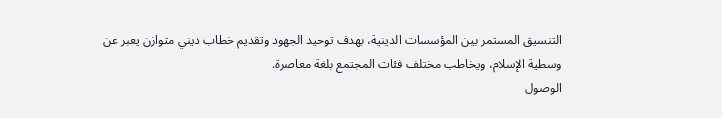التنسيق المستمر بين المؤسسات الدينية، بهدف توحيد الجهود وتقديم خطاب ديني متوازن يعبر عن وسطية الإسلام، ويخاطب مختلف فئات المجتمع بلغة معاصرة.
الوصول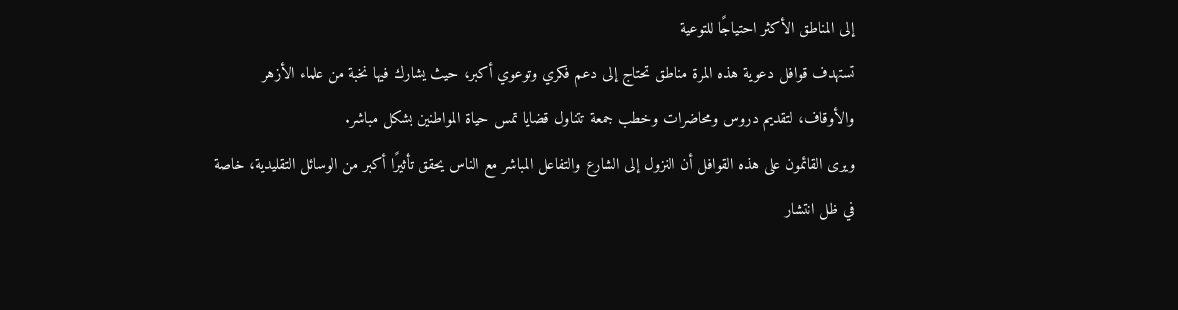إلى المناطق الأكثر احتياجًا للتوعية
تستهدف قوافل دعوية هذه المرة مناطق تحتاج إلى دعم فكري وتوعوي أكبر، حيث يشارك فيها نخبة من علماء الأزهر والأوقاف، لتقديم دروس ومحاضرات وخطب جمعة تتناول قضايا تمس حياة المواطنين بشكل مباشر.
ويرى القائمون على هذه القوافل أن النزول إلى الشارع والتفاعل المباشر مع الناس يحقق تأثيرًا أكبر من الوسائل التقليدية، خاصة في ظل انتشار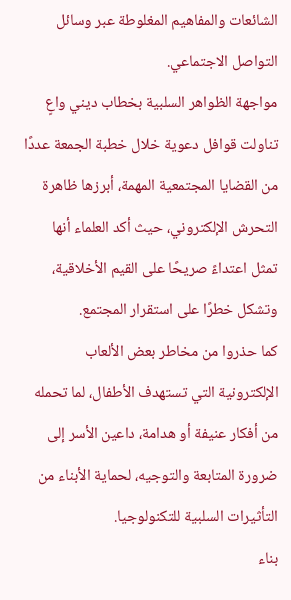الشائعات والمفاهيم المغلوطة عبر وسائل التواصل الاجتماعي.
مواجهة الظواهر السلبية بخطاب ديني واعٍ
تناولت قوافل دعوية خلال خطبة الجمعة عددًا من القضايا المجتمعية المهمة، أبرزها ظاهرة التحرش الإلكتروني، حيث أكد العلماء أنها تمثل اعتداءً صريحًا على القيم الأخلاقية، وتشكل خطرًا على استقرار المجتمع.
كما حذروا من مخاطر بعض الألعاب الإلكترونية التي تستهدف الأطفال، لما تحمله من أفكار عنيفة أو هدامة، داعين الأسر إلى ضرورة المتابعة والتوجيه، لحماية الأبناء من التأثيرات السلبية للتكنولوجيا.
بناء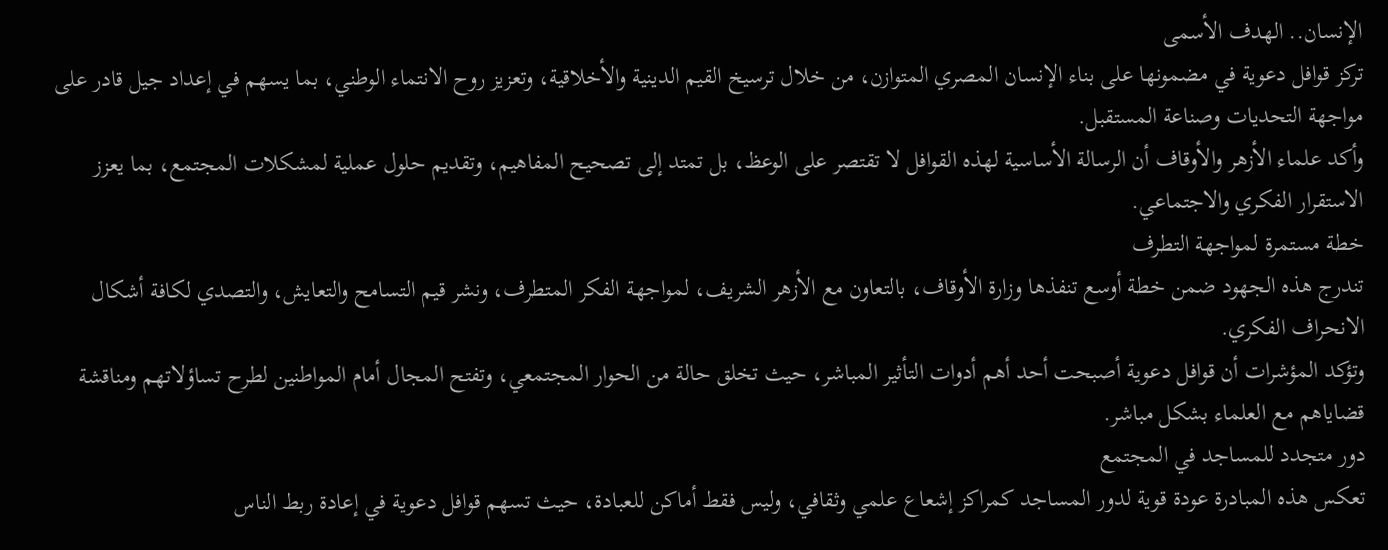الإنسان.. الهدف الأسمى
تركز قوافل دعوية في مضمونها على بناء الإنسان المصري المتوازن، من خلال ترسيخ القيم الدينية والأخلاقية، وتعزيز روح الانتماء الوطني، بما يسهم في إعداد جيل قادر على مواجهة التحديات وصناعة المستقبل.
وأكد علماء الأزهر والأوقاف أن الرسالة الأساسية لهذه القوافل لا تقتصر على الوعظ، بل تمتد إلى تصحيح المفاهيم، وتقديم حلول عملية لمشكلات المجتمع، بما يعزز الاستقرار الفكري والاجتماعي.
خطة مستمرة لمواجهة التطرف
تندرج هذه الجهود ضمن خطة أوسع تنفذها وزارة الأوقاف، بالتعاون مع الأزهر الشريف، لمواجهة الفكر المتطرف، ونشر قيم التسامح والتعايش، والتصدي لكافة أشكال الانحراف الفكري.
وتؤكد المؤشرات أن قوافل دعوية أصبحت أحد أهم أدوات التأثير المباشر، حيث تخلق حالة من الحوار المجتمعي، وتفتح المجال أمام المواطنين لطرح تساؤلاتهم ومناقشة قضاياهم مع العلماء بشكل مباشر.
دور متجدد للمساجد في المجتمع
تعكس هذه المبادرة عودة قوية لدور المساجد كمراكز إشعاع علمي وثقافي، وليس فقط أماكن للعبادة، حيث تسهم قوافل دعوية في إعادة ربط الناس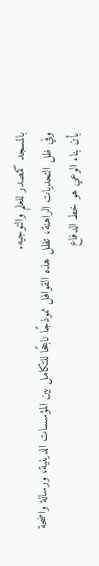بالمسجد كمصدر للعلم والتوجيه.
وفي ظل التحديات الراهنة، تظل هذه القوافل نموذجًا ناجحًا للتكامل بين المؤسسات الدينية، ورسالة واضحة بأن بناء الوعي هو خط الدفاع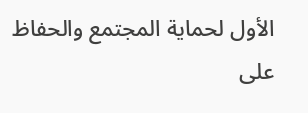الأول لحماية المجتمع والحفاظ على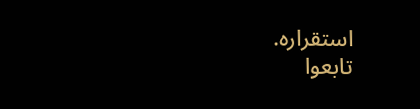استقراره.
تابعوا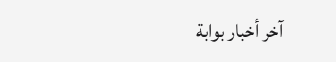آخر أخبار بوابة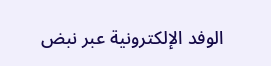الوفد الإلكترونية عبر نبض